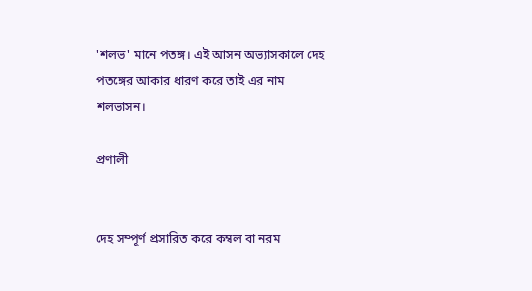'শলভ' মানে পতঙ্গ। এই আসন অভ্যাসকালে দেহ পতঙ্গের আকার ধারণ করে তাই এর নাম শলভাসন।

প্রণালী


দেহ সম্পূর্ণ প্রসারিত করে কম্বল বা নরম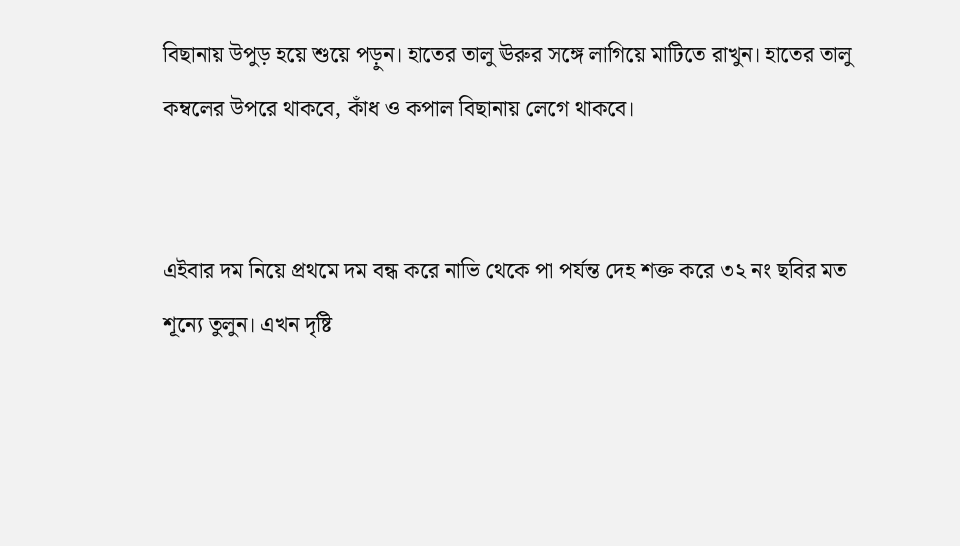বিছানায় উপুড় হয়ে শুয়ে পড়ুন। হাতের তালু ঊরুর সঙ্গে লাগিয়ে মাটিতে রাখুন। হাতের তালু কম্বলের উপরে থাকবে, কাঁধ ও কপাল বিছানায় লেগে থাকবে।


এইবার দম নিয়ে প্রথমে দম বন্ধ করে নাভি থেকে পা পর্যন্ত দেহ শক্ত করে ৩২ নং ছবির মত শূন্যে তুলুন। এখন দৃষ্টি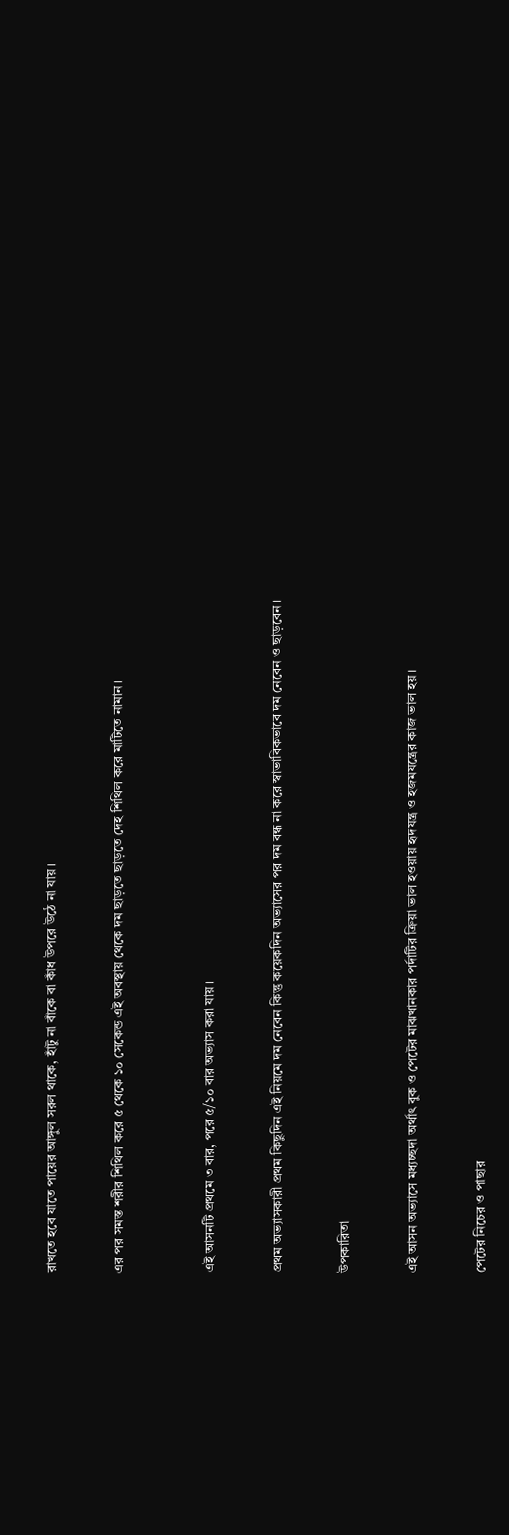রাখতে হবে যাতে পায়ের আঙ্গুল সরল থাকে, হাঁটু না বাঁকে বা কাঁধ উপরে উঠে না যায়।


এর পর সমস্ত শরীর শিথিল করে ৫ থেকে ১০ সেকেন্ড এই অবস্থায় থেকে দম ছাড়তে ছাড়তে দেহ শিথিল করে মাটিতে নামান।



এই আসনটি প্রথমে ৩ বার, পরে ৫/১০ বার অভ্যাস করা যায়।


প্রথম অভ্যাসকারী প্রথম কিছুদিন এই নিয়মে দম নেবেন কিন্তু কয়েকদিন অভ্যাসের পর দম বন্ধ না করে স্বাভাবিকভাবে দম নেবেন ও ছাড়বেন।


উপকারিতা


এই আসন অভ্যাসে মধ্যচ্ছদা অর্থাৎ বুক ও পেটের মাঝখানকার পর্দাটির ক্রিয়া ভাল হওয়ায় হৃদযন্ত্র ও হজমযন্ত্রের কাজ ভাল হয়।


পেটের নিচের ও পাছার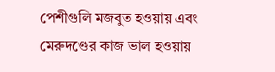পেশীগুলি মজবুত হওয়ায় এবং মেরুদণ্ডের কাজ ভাল হওয়ায়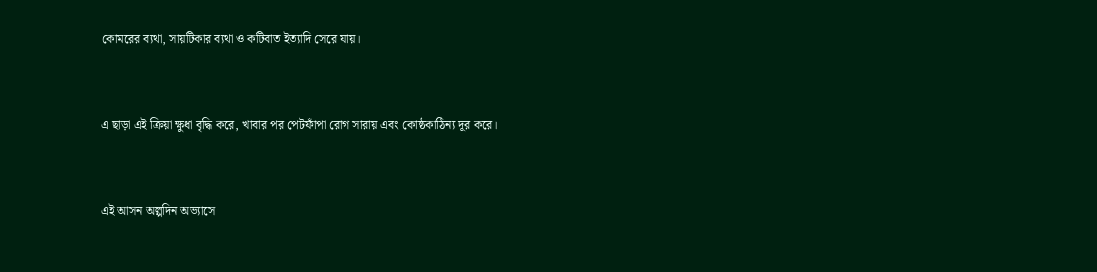কোমরের ব্যথা, সায়টিকার ব্যথা ও কটিবাত ইত্যাদি সেরে যায়।


এ ছাড়া এই ক্রিয়া ক্ষুধা বৃদ্ধি করে, খাবার পর পেটফাঁপা রোগ সারায় এবং কোষ্ঠকাঠিন্য দূর করে।


এই আসন অল্পদিন অভ্যাসে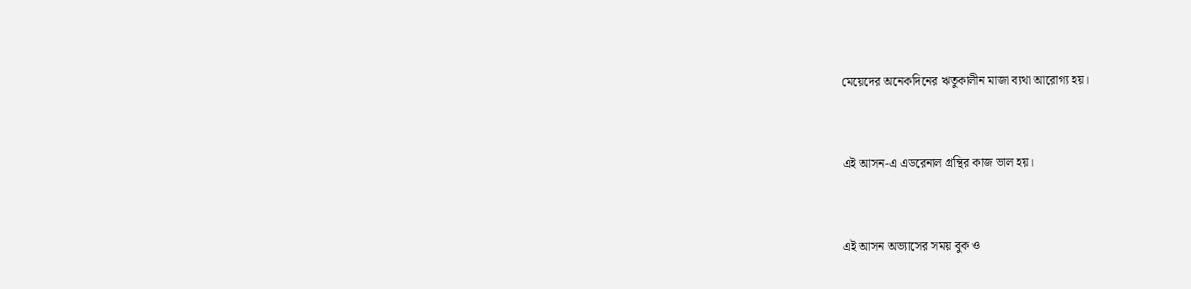মেয়েদের অনেকদিনের ঋতুকালীন মাজা ব্যথা আরোগ্য হয়।


এই আসন-এ এডরেনাল গ্রন্থির কাজ ভাল হয়।


এই আসন অভ্যাসের সময় বুক ও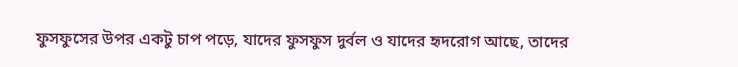ফুসফুসের উপর একটু চাপ পড়ে, যাদের ফুসফুস দুর্বল ও যাদের হৃদরোগ আছে, তাদের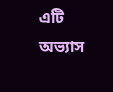এটি অভ্যাস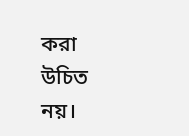করা উচিত নয়।